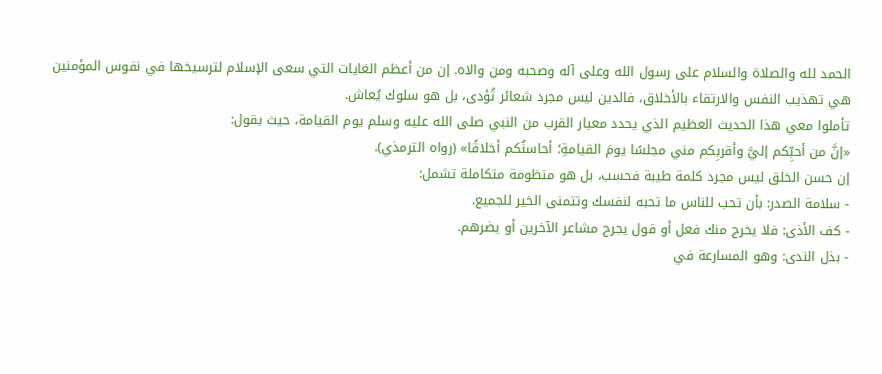الحمد لله والصلاة والسلام على رسول الله وعلى آله وصحبه ومن والاه. إن من أعظم الغايات التي سعى الإسلام لترسيخها في نفوس المؤمنين هي تهذيب النفس والارتقاء بالأخلاق، فالدين ليس مجرد شعائر تُؤدى، بل هو سلوك يُعاش.
تأملوا معي هذا الحديث العظيم الذي يحدد معيار القرب من النبي صلى الله عليه وسلم يوم القيامة، حيث يقول:
«إنَّ من أحبِّكم إليَّ وأقربِكم مني مجلسًا يومَ القيامةِ؛ أحاسنُكم أخلاقًا» (رواه الترمذي).
إن حسن الخلق ليس مجرد كلمة طيبة فحسب، بل هو منظومة متكاملة تشمل:
- سلامة الصدر: بأن تحب للناس ما تحبه لنفسك وتتمنى الخير للجميع.
- كف الأذى: فلا يخرج منك فعل أو قول يجرح مشاعر الآخرين أو يضرهم.
- بذل الندى: وهو المسارعة في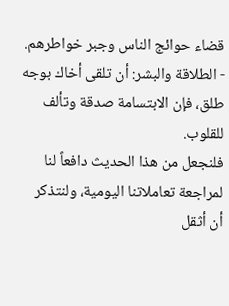قضاء حوائج الناس وجبر خواطرهم.
- الطلاقة والبشر: أن تلقى أخاك بوجه طلق، فإن الابتسامة صدقة وتألف للقلوب.
فلنجعل من هذا الحديث دافعاً لنا لمراجعة تعاملاتنا اليومية، ولنتذكر أن أثقل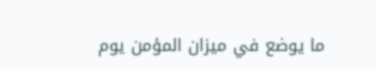ما يوضع في ميزان المؤمن يوم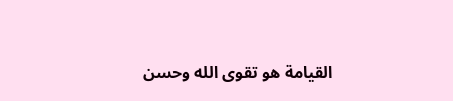القيامة هو تقوى الله وحسن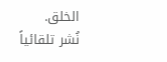الخلق.
نُشر تلقائياً